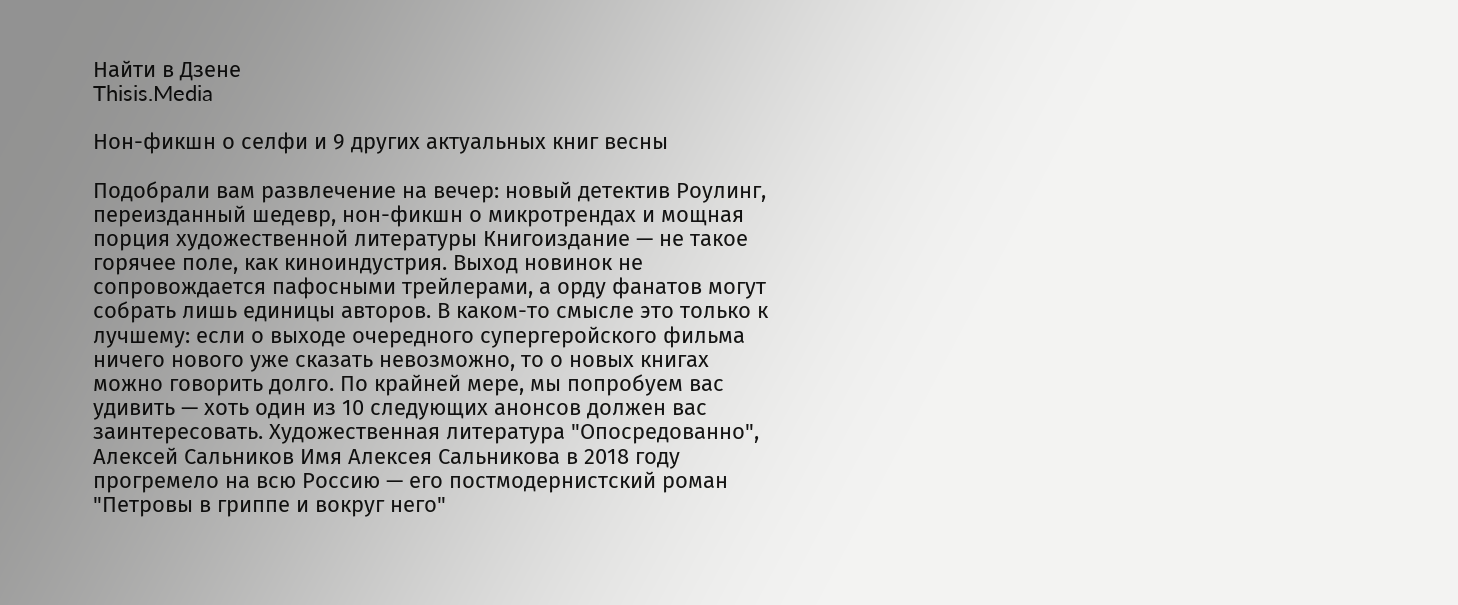Найти в Дзене
Thisis.Media

Нон-фикшн о селфи и 9 других актуальных книг весны

Подобрали вам развлечение на вечер: новый детектив Роулинг, переизданный шедевр, нон-фикшн о микротрендах и мощная порция художественной литературы Книгоиздание — не такое горячее поле, как киноиндустрия. Выход новинок не сопровождается пафосными трейлерами, а орду фанатов могут собрать лишь единицы авторов. В каком-то смысле это только к лучшему: если о выходе очередного супергеройского фильма ничего нового уже сказать невозможно, то о новых книгах можно говорить долго. По крайней мере, мы попробуем вас удивить — хоть один из 10 следующих анонсов должен вас заинтересовать. Художественная литература "Опосредованно", Алексей Сальников Имя Алексея Сальникова в 2018 году прогремело на всю Россию — его постмодернистский роман "Петровы в гриппе и вокруг него"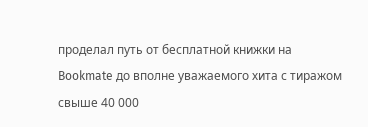проделал путь от бесплатной книжки на Bookmate до вполне уважаемого хита с тиражом свыше 40 000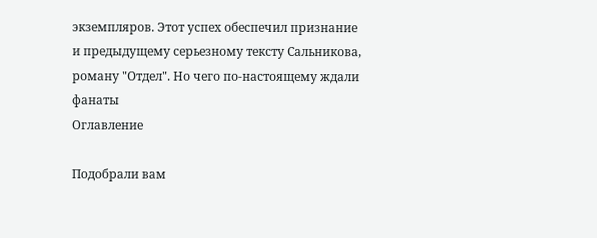экземпляров. Этот успех обеспечил признание и предыдущему серьезному тексту Сальникова, роману "Отдел". Но чего по-настоящему ждали фанаты
Оглавление

Подобрали вам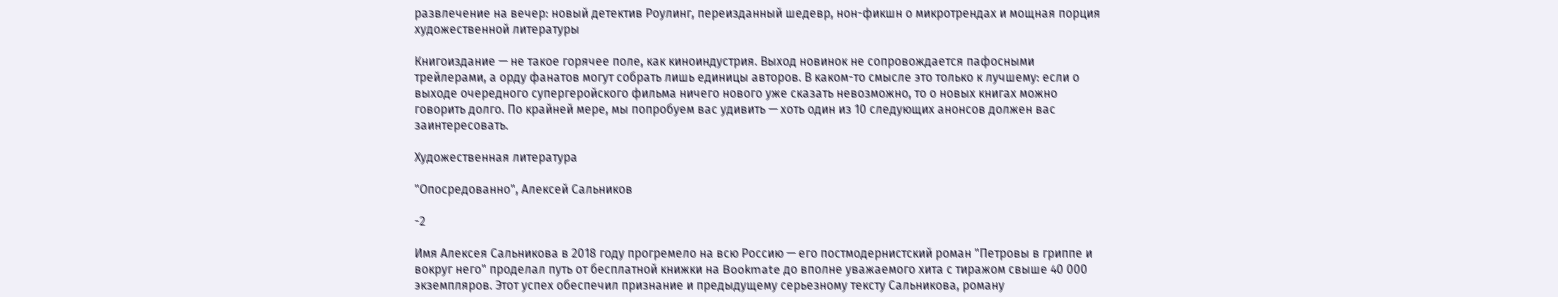развлечение на вечер: новый детектив Роулинг, переизданный шедевр, нон-фикшн о микротрендах и мощная порция художественной литературы

Книгоиздание — не такое горячее поле, как киноиндустрия. Выход новинок не сопровождается пафосными трейлерами, а орду фанатов могут собрать лишь единицы авторов. В каком-то смысле это только к лучшему: если о выходе очередного супергеройского фильма ничего нового уже сказать невозможно, то о новых книгах можно говорить долго. По крайней мере, мы попробуем вас удивить — хоть один из 10 следующих анонсов должен вас заинтересовать.

Художественная литература

"Опосредованно", Алексей Сальников

-2

Имя Алексея Сальникова в 2018 году прогремело на всю Россию — его постмодернистский роман "Петровы в гриппе и вокруг него" проделал путь от бесплатной книжки на Bookmate до вполне уважаемого хита с тиражом свыше 40 000 экземпляров. Этот успех обеспечил признание и предыдущему серьезному тексту Сальникова, роману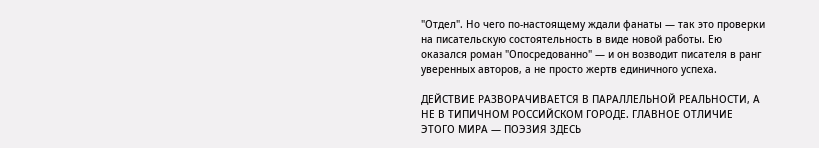"Отдел". Но чего по-настоящему ждали фанаты — так это проверки на писательскую состоятельность в виде новой работы. Ею оказался роман "Опосредованно" — и он возводит писателя в ранг уверенных авторов, а не просто жертв единичного успеха.

ДЕЙСТВИЕ РАЗВОРАЧИВАЕТСЯ В ПАРАЛЛЕЛЬНОЙ РЕАЛЬНОСТИ, А НЕ В ТИПИЧНОМ РОССИЙСКОМ ГОРОДЕ. ГЛАВНОЕ ОТЛИЧИЕ ЭТОГО МИРА — ПОЭЗИЯ ЗДЕСЬ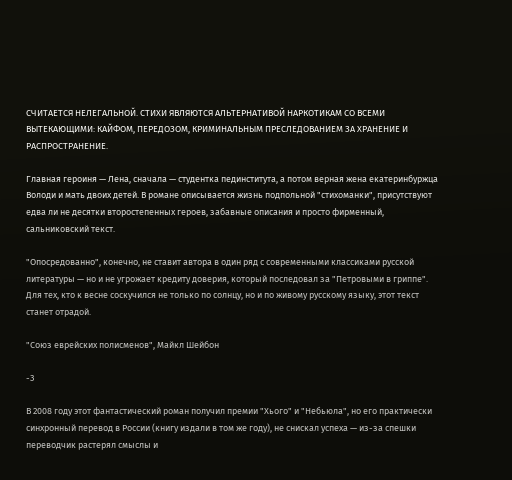СЧИТАЕТСЯ НЕЛЕГАЛЬНОЙ. СТИХИ ЯВЛЯЮТСЯ АЛЬТЕРНАТИВОЙ НАРКОТИКАМ СО ВСЕМИ ВЫТЕКАЮЩИМИ: КАЙФОМ, ПЕРЕДОЗОМ, КРИМИНАЛЬНЫМ ПРЕСЛЕДОВАНИЕМ ЗА ХРАНЕНИЕ И РАСПРОСТРАНЕНИЕ.

Главная героиня — Лена, сначала — студентка пединститута, а потом верная жена екатеринбуржца Володи и мать двоих детей. В романе описывается жизнь подпольной "стихоманки", присутствуют едва ли не десятки второстепенных героев, забавные описания и просто фирменный, сальниковский текст.

"Опосредованно", конечно, не ставит автора в один ряд с современными классиками русской литературы — но и не угрожает кредиту доверия, который последовал за "Петровыми в гриппе". Для тех, кто к весне соскучился не только по солнцу, но и по живому русскому языку, этот текст станет отрадой.

"Союз еврейских полисменов", Майкл Шейбон

-3

В 2008 году этот фантастический роман получил премии "Хього" и "Небьюла", но его практически синхронный перевод в России (книгу издали в том же году), не снискал успеха — из-за спешки переводчик растерял смыслы и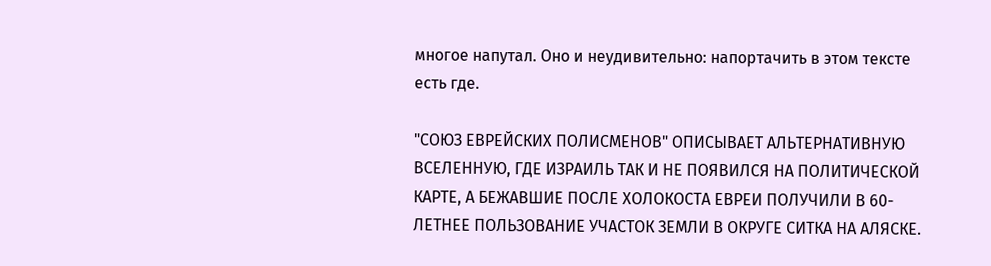многое напутал. Оно и неудивительно: напортачить в этом тексте есть где.

"СОЮЗ ЕВРЕЙСКИХ ПОЛИСМЕНОВ" ОПИСЫВАЕТ АЛЬТЕРНАТИВНУЮ ВСЕЛЕННУЮ, ГДЕ ИЗРАИЛЬ ТАК И НЕ ПОЯВИЛСЯ НА ПОЛИТИЧЕСКОЙ КАРТЕ, А БЕЖАВШИЕ ПОСЛЕ ХОЛОКОСТА ЕВРЕИ ПОЛУЧИЛИ В 60-ЛЕТНЕЕ ПОЛЬЗОВАНИЕ УЧАСТОК ЗЕМЛИ В ОКРУГЕ СИТКА НА АЛЯСКЕ.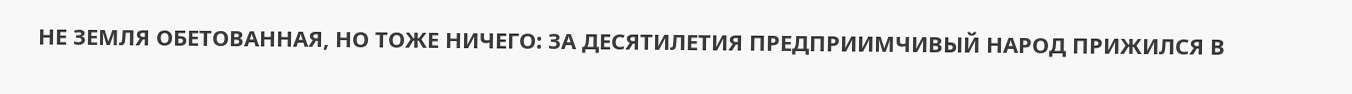НЕ ЗЕМЛЯ ОБЕТОВАННАЯ, НО ТОЖЕ НИЧЕГО: ЗА ДЕСЯТИЛЕТИЯ ПРЕДПРИИМЧИВЫЙ НАРОД ПРИЖИЛСЯ В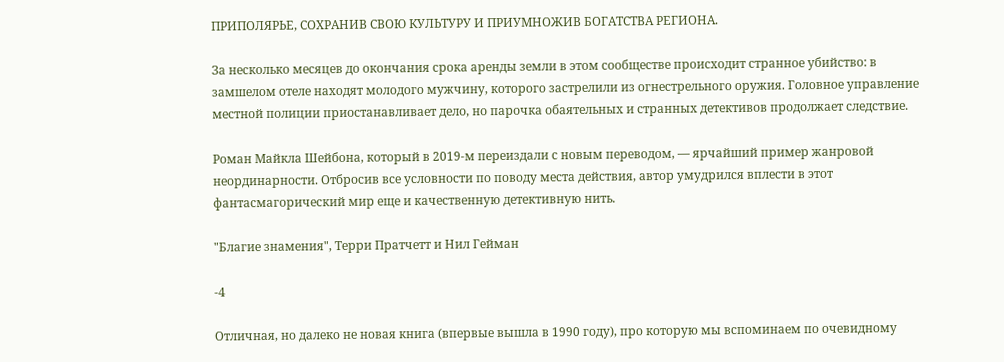ПРИПОЛЯРЬЕ, СОХРАНИВ СВОЮ КУЛЬТУРУ И ПРИУМНОЖИВ БОГАТСТВА РЕГИОНА.

За несколько месяцев до окончания срока аренды земли в этом сообществе происходит странное убийство: в замшелом отеле находят молодого мужчину, которого застрелили из огнестрельного оружия. Головное управление местной полиции приостанавливает дело, но парочка обаятельных и странных детективов продолжает следствие.

Роман Майкла Шейбона, который в 2019-м переиздали с новым переводом, — ярчайший пример жанровой неординарности. Отбросив все условности по поводу места действия, автор умудрился вплести в этот фантасмагорический мир еще и качественную детективную нить.

"Благие знамения", Терри Пратчетт и Нил Гейман

-4

Отличная, но далеко не новая книга (впервые вышла в 1990 году), про которую мы вспоминаем по очевидному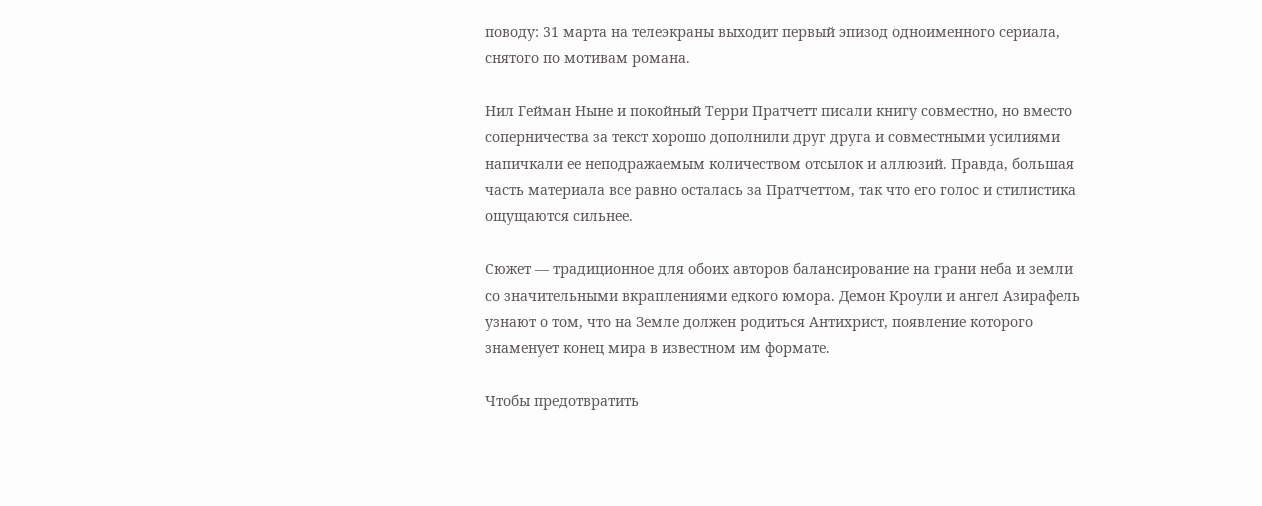поводу: 31 марта на телеэкраны выходит первый эпизод одноименного сериала, снятого по мотивам романа.

Нил Гейман Ныне и покойный Терри Пратчетт писали книгу совместно, но вместо соперничества за текст хорошо дополнили друг друга и совместными усилиями напичкали ее неподражаемым количеством отсылок и аллюзий. Правда, большая часть материала все равно осталась за Пратчеттом, так что его голос и стилистика ощущаются сильнее.

Сюжет — традиционное для обоих авторов балансирование на грани неба и земли со значительными вкраплениями едкого юмора. Демон Кроули и ангел Азирафель узнают о том, что на Земле должен родиться Антихрист, появление которого знаменует конец мира в известном им формате.

Чтобы предотвратить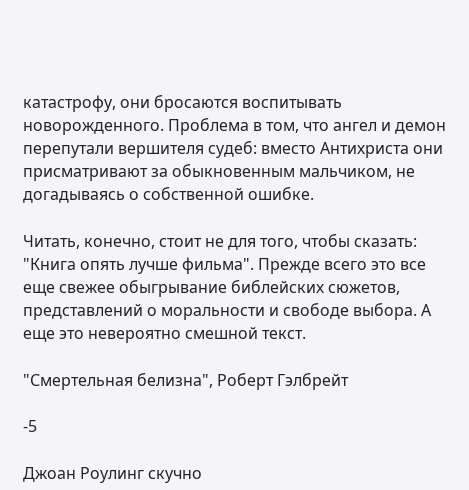катастрофу, они бросаются воспитывать новорожденного. Проблема в том, что ангел и демон перепутали вершителя судеб: вместо Антихриста они присматривают за обыкновенным мальчиком, не догадываясь о собственной ошибке.

Читать, конечно, стоит не для того, чтобы сказать: "Книга опять лучше фильма". Прежде всего это все еще свежее обыгрывание библейских сюжетов, представлений о моральности и свободе выбора. А еще это невероятно смешной текст.

"Смертельная белизна", Роберт Гэлбрейт

-5

Джоан Роулинг скучно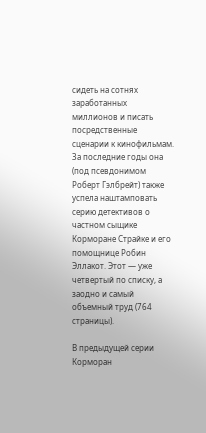сидеть на сотнях заработанных миллионов и писать посредственные сценарии к кинофильмам. За последние годы она (под псевдонимом Роберт Гэлбрейт) также успела наштамповать серию детективов о частном сыщике Корморане Страйке и его помощнице Робин Эллакот. Этот — уже четвертый по списку, а заодно и самый объемный труд (764 страницы).

В предыдущей серии Корморан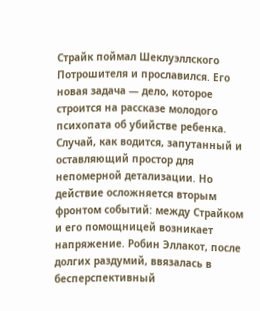Страйк поймал Шеклуэллского Потрошителя и прославился. Его новая задача — дело, которое строится на рассказе молодого психопата об убийстве ребенка. Случай, как водится, запутанный и оставляющий простор для непомерной детализации. Но действие осложняется вторым фронтом событий: между Страйком и его помощницей возникает напряжение. Робин Эллакот, после долгих раздумий, ввязалась в бесперспективный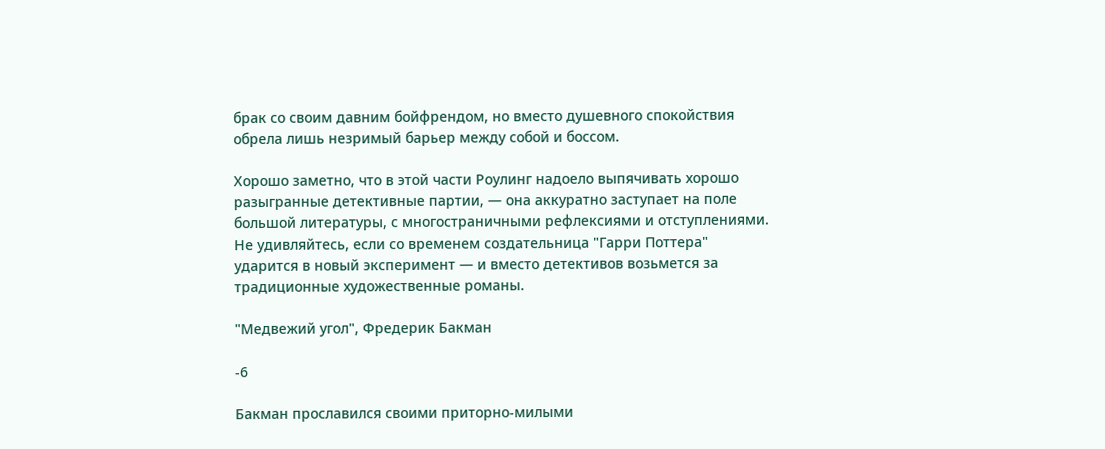брак со своим давним бойфрендом, но вместо душевного спокойствия обрела лишь незримый барьер между собой и боссом.

Хорошо заметно, что в этой части Роулинг надоело выпячивать хорошо разыгранные детективные партии, — она аккуратно заступает на поле большой литературы, с многостраничными рефлексиями и отступлениями. Не удивляйтесь, если со временем создательница "Гарри Поттера" ударится в новый эксперимент — и вместо детективов возьмется за традиционные художественные романы.

"Медвежий угол", Фредерик Бакман

-6

Бакман прославился своими приторно-милыми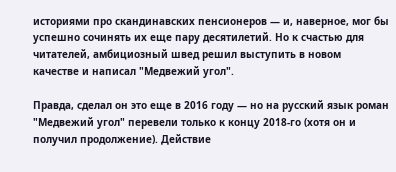историями про скандинавских пенсионеров — и, наверное, мог бы успешно сочинять их еще пару десятилетий. Но к счастью для читателей, амбициозный швед решил выступить в новом качестве и написал "Медвежий угол".

Правда, сделал он это еще в 2016 году — но на русский язык роман "Медвежий угол" перевели только к концу 2018-го (хотя он и получил продолжение). Действие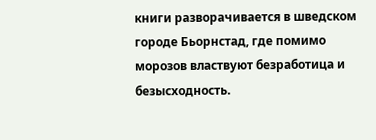книги разворачивается в шведском городе Бьорнстад, где помимо морозов властвуют безработица и безысходность.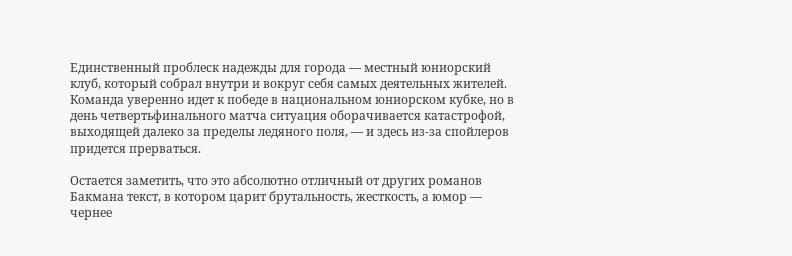Единственный проблеск надежды для города — местный юниорский клуб, который собрал внутри и вокруг себя самых деятельных жителей. Команда уверенно идет к победе в национальном юниорском кубке, но в день четвертьфинального матча ситуация оборачивается катастрофой, выходящей далеко за пределы ледяного поля, — и здесь из-за спойлеров придется прерваться.

Остается заметить, что это абсолютно отличный от других романов Бакмана текст, в котором царит брутальность, жесткость, а юмор — чернее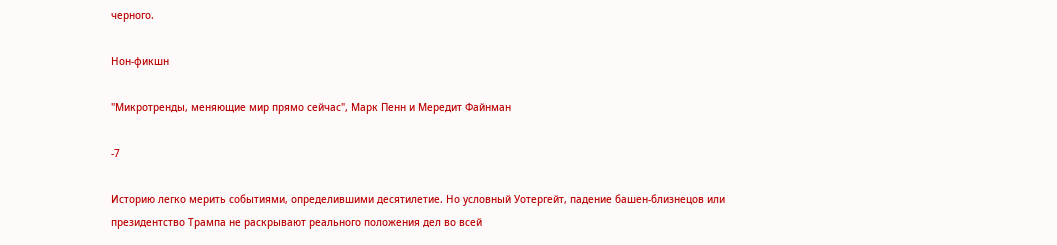черного.

Нон-фикшн

"Микротренды, меняющие мир прямо сейчас", Марк Пенн и Мередит Файнман

-7

Историю легко мерить событиями, определившими десятилетие. Но условный Уотергейт, падение башен-близнецов или президентство Трампа не раскрывают реального положения дел во всей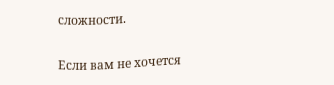сложности.

Если вам не хочется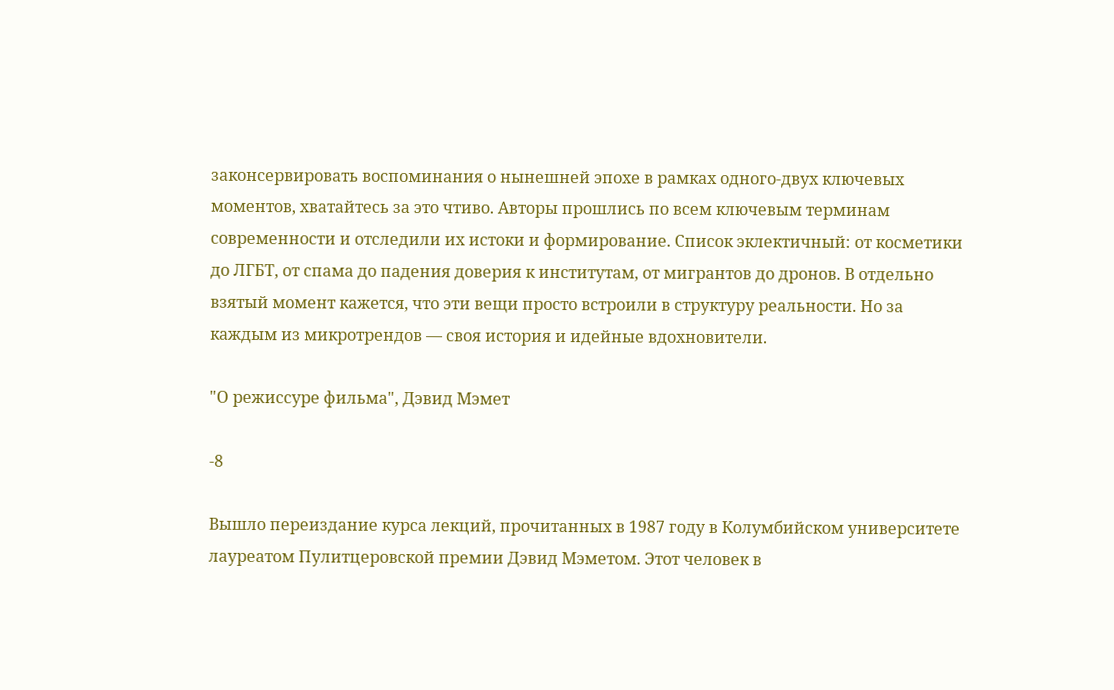законсервировать воспоминания о нынешней эпохе в рамках одного-двух ключевых моментов, хватайтесь за это чтиво. Авторы прошлись по всем ключевым терминам современности и отследили их истоки и формирование. Список эклектичный: от косметики до ЛГБТ, от спама до падения доверия к институтам, от мигрантов до дронов. В отдельно взятый момент кажется, что эти вещи просто встроили в структуру реальности. Но за каждым из микротрендов — своя история и идейные вдохновители.

"О режиссуре фильма", Дэвид Мэмет

-8

Вышло переиздание курса лекций, прочитанных в 1987 году в Колумбийском университете лауреатом Пулитцеровской премии Дэвид Мэметом. Этот человек в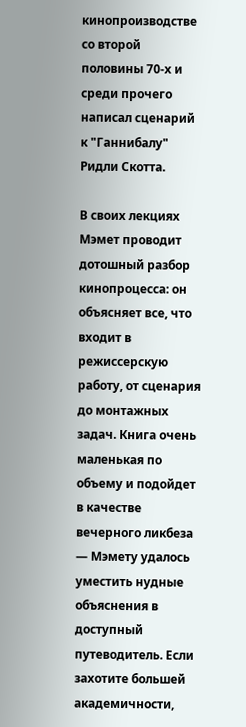кинопроизводстве со второй половины 70-х и среди прочего написал сценарий к "Ганнибалу" Ридли Скотта.

В своих лекциях Мэмет проводит дотошный разбор кинопроцесса: он объясняет все, что входит в режиссерскую работу, от сценария до монтажных задач. Книга очень маленькая по объему и подойдет в качестве вечерного ликбеза — Мэмету удалось уместить нудные объяснения в доступный путеводитель. Если захотите большей академичности,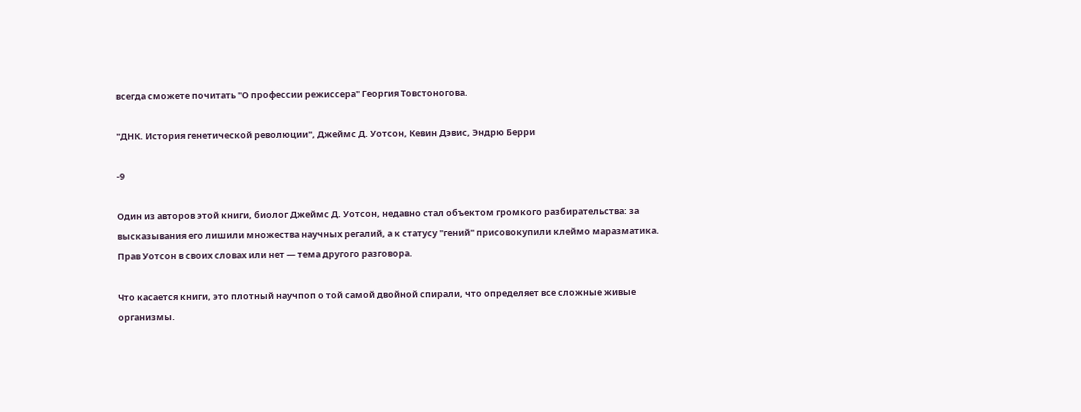всегда сможете почитать "О профессии режиссера" Георгия Товстоногова.

"ДНК. История генетической революции", Джеймс Д. Уотсон, Кевин Дэвис, Эндрю Берри

-9

Один из авторов этой книги, биолог Джеймс Д. Уотсон, недавно стал объектом громкого разбирательства: за высказывания его лишили множества научных регалий, а к статусу "гений" присовокупили клеймо маразматика. Прав Уотсон в своих словах или нет — тема другого разговора.

Что касается книги, это плотный научпоп о той самой двойной спирали, что определяет все сложные живые организмы.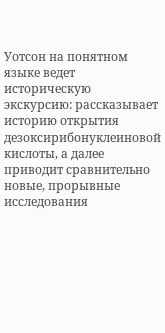Уотсон на понятном языке ведет историческую экскурсию: рассказывает историю открытия дезоксирибонуклеиновой кислоты, а далее приводит сравнительно новые, прорывные исследования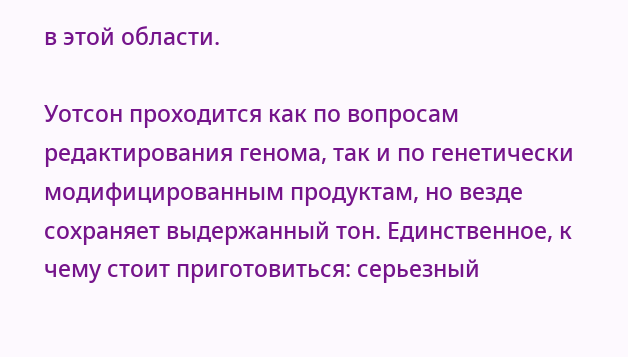в этой области.

Уотсон проходится как по вопросам редактирования генома, так и по генетически модифицированным продуктам, но везде сохраняет выдержанный тон. Единственное, к чему стоит приготовиться: серьезный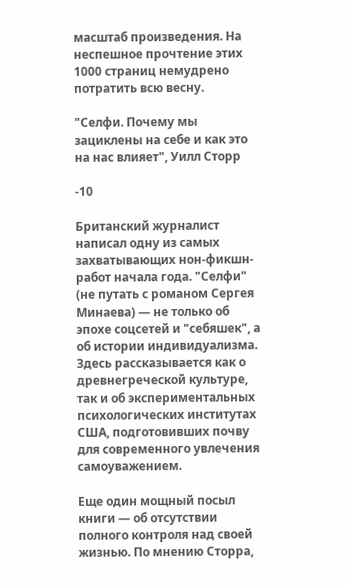масштаб произведения. На неспешное прочтение этих 1000 страниц немудрено потратить всю весну.

"Селфи. Почему мы зациклены на себе и как это на нас влияет", Уилл Сторр

-10

Британский журналист написал одну из самых захватывающих нон-фикшн-работ начала года. "Селфи" (не путать с романом Сергея Минаева) — не только об эпохе соцсетей и "себяшек", а об истории индивидуализма. Здесь рассказывается как о древнегреческой культуре, так и об экспериментальных психологических институтах США, подготовивших почву для современного увлечения самоуважением.

Еще один мощный посыл книги — об отсутствии полного контроля над своей жизнью. По мнению Сторра,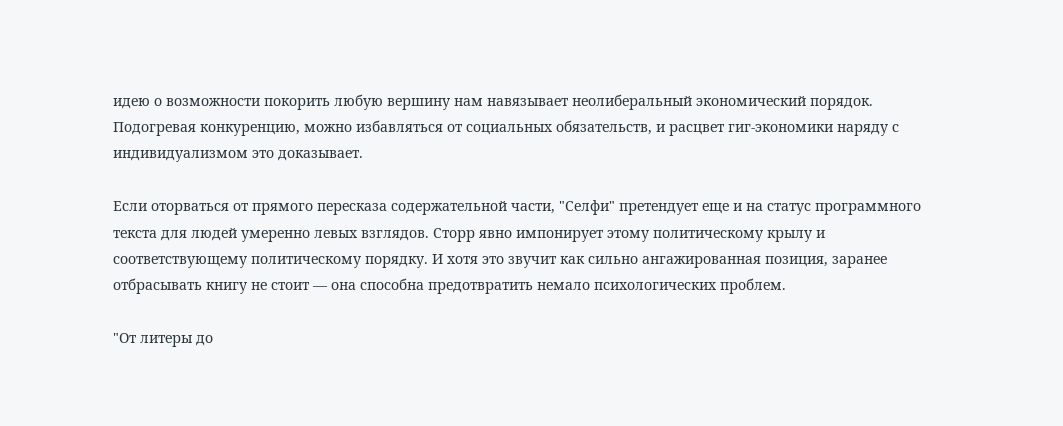идею о возможности покорить любую вершину нам навязывает неолиберальный экономический порядок. Подогревая конкуренцию, можно избавляться от социальных обязательств, и расцвет гиг-экономики наряду с индивидуализмом это доказывает.

Если оторваться от прямого пересказа содержательной части, "Селфи" претендует еще и на статус программного текста для людей умеренно левых взглядов. Сторр явно импонирует этому политическому крылу и соответствующему политическому порядку. И хотя это звучит как сильно ангажированная позиция, заранее отбрасывать книгу не стоит — она способна предотвратить немало психологических проблем.

"От литеры до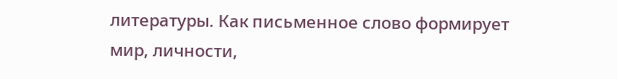литературы. Как письменное слово формирует мир, личности,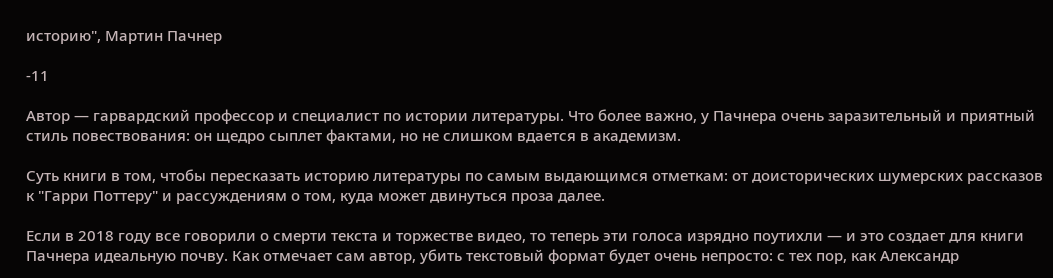историю", Мартин Пачнер

-11

Автор — гарвардский профессор и специалист по истории литературы. Что более важно, у Пачнера очень заразительный и приятный стиль повествования: он щедро сыплет фактами, но не слишком вдается в академизм.

Суть книги в том, чтобы пересказать историю литературы по самым выдающимся отметкам: от доисторических шумерских рассказов к "Гарри Поттеру" и рассуждениям о том, куда может двинуться проза далее.

Если в 2018 году все говорили о смерти текста и торжестве видео, то теперь эти голоса изрядно поутихли — и это создает для книги Пачнера идеальную почву. Как отмечает сам автор, убить текстовый формат будет очень непросто: с тех пор, как Александр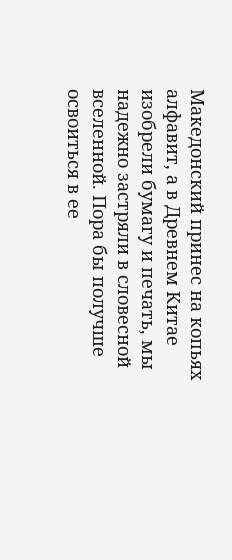Македонский принес на копьях алфавит, а в Древнем Китае изобрели бумагу и печать, мы надежно застряли в словесной вселенной. Пора бы получше освоиться в ее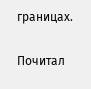границах.

Почитал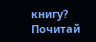книгу? Почитай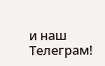и наш Телеграм!